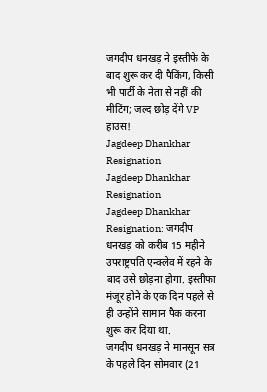जगदीप धनखड़ ने इस्तीफे के बाद शुरू कर दी पैकिंग, किसी भी पार्टी के नेता से नहीं की मीटिंग; जल्द छोड़ देंगे VP हाउस!
Jagdeep Dhankhar Resignation
Jagdeep Dhankhar Resignation
Jagdeep Dhankhar Resignation: जगदीप धनखड़ को करीब 15 महीने उपराष्ट्रपति एन्क्लेव में रहने के बाद उसे छोड़ना होगा. इस्तीफा मंजूर होने के एक दिन पहले से ही उन्होंने सामान पैक करना शुरू कर दिया था.
जगदीप धनखड़ ने मानसून सत्र के पहले दिन सोमवार (21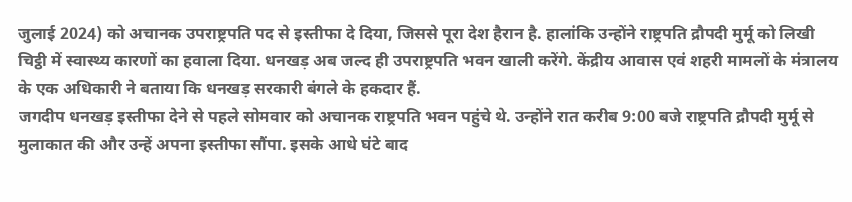जुलाई 2024) को अचानक उपराष्ट्रपति पद से इस्तीफा दे दिया, जिससे पूरा देश हैरान है. हालांकि उन्होंने राष्ट्रपति द्रौपदी मुर्मू को लिखी चिट्ठी में स्वास्थ्य कारणों का हवाला दिया. धनखड़ अब जल्द ही उपराष्ट्रपति भवन खाली करेंगे. केंद्रीय आवास एवं शहरी मामलों के मंत्रालय के एक अधिकारी ने बताया कि धनखड़ सरकारी बंगले के हकदार हैं.
जगदीप धनखड़ इस्तीफा देने से पहले सोमवार को अचानक राष्ट्रपति भवन पहुंचे थे. उन्होंने रात करीब 9:00 बजे राष्ट्रपति द्रौपदी मुर्मू से मुलाकात की और उन्हें अपना इस्तीफा सौंपा. इसके आधे घंटे बाद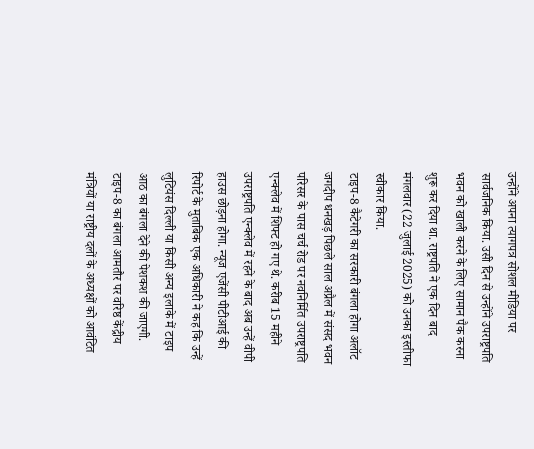उन्होंने अपना त्यागपत्र सोशल मीडिया पर सार्वजनिक किया. उसी दिन से उन्होंने उपराष्ट्रपति भवन को खाली करने के लिए सामान पैक करना शुरू कर दिया था. राष्ट्रपति ने एक दिन बाद मंगलवार (22 जुलाई 2025) को उनका इस्तीफा स्वीकार किया.
टाइप-8 कैटेगरी का सरकारी बंगला होगा अलॉट
जगदीप धनखड़ पिछले साल अप्रैल में संसद भवन परिसर के पास चर्च रोड पर नवनिर्मित उपराष्ट्रपति एन्क्लेव में शिफ्ट हो गए थे. करीब 15 महीने उपराष्ट्रपति एन्क्लेव में रहने के बाद अब उन्हें वीपी हाउस छोड़ना होगा. न्यूज एजेंसी पीटीआई की रिपोर्ट के मुताबिक एक अधिकारी ने कह कि उन्हें लुटियंस दिल्ली या किसी अन्य इलाके में टाइप आठ का बंगला देने की पेशकश की जाएगी. टाइप-8 का बंगला आमतौर पर वरिष्ठ केंद्रीय मंत्रियों या राष्ट्रीय दलों के अध्यक्षों को आवंटित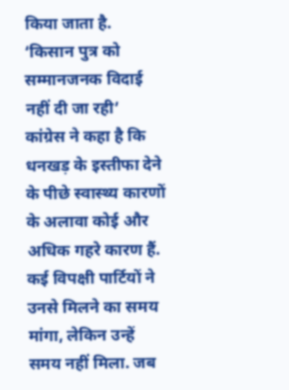किया जाता है.
‘किसान पुत्र को सम्मानजनक विदाई नहीं दी जा रही’
कांग्रेस ने कहा है कि धनखड़ के इस्तीफा देने के पीछे स्वास्थ्य कारणों के अलावा कोई और अधिक गहरे कारण हैं. कई विपक्षी पार्टियों ने उनसे मिलने का समय मांगा, लेकिन उन्हें समय नहीं मिला. जब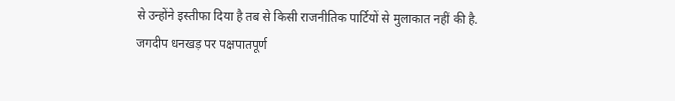से उन्होंने इस्तीफा दिया है तब से किसी राजनीतिक पार्टियों से मुलाकात नहीं की है.
जगदीप धनखड़ पर पक्षपातपूर्ण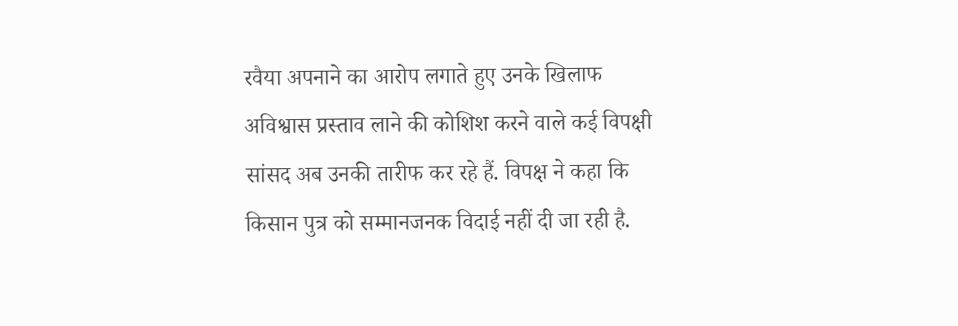रवैया अपनाने का आरोप लगाते हुए उनके खिलाफ अविश्वास प्रस्ताव लाने की कोशिश करने वाले कई विपक्षी सांसद अब उनकी तारीफ कर रहे हैं. विपक्ष ने कहा कि किसान पुत्र को सम्मानजनक विदाई नहीं दी जा रही है.